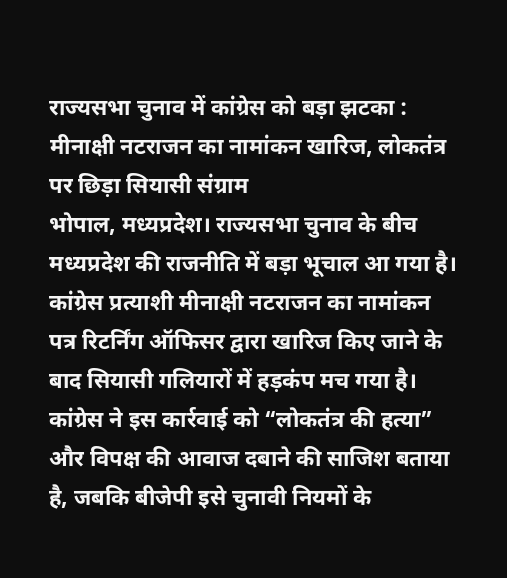राज्यसभा चुनाव में कांग्रेस को बड़ा झटका : मीनाक्षी नटराजन का नामांकन खारिज, लोकतंत्र पर छिड़ा सियासी संग्राम
भोपाल, मध्यप्रदेश। राज्यसभा चुनाव के बीच मध्यप्रदेश की राजनीति में बड़ा भूचाल आ गया है। कांग्रेस प्रत्याशी मीनाक्षी नटराजन का नामांकन पत्र रिटर्निंग ऑफिसर द्वारा खारिज किए जाने के बाद सियासी गलियारों में हड़कंप मच गया है। कांग्रेस ने इस कार्रवाई को “लोकतंत्र की हत्या” और विपक्ष की आवाज दबाने की साजिश बताया है, जबकि बीजेपी इसे चुनावी नियमों के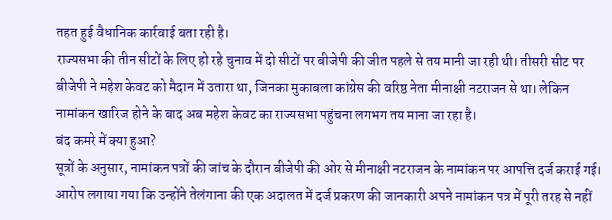तहत हुई वैधानिक कार्रवाई बता रही है।
राज्यसभा की तीन सीटों के लिए हो रहे चुनाव में दो सीटों पर बीजेपी की जीत पहले से तय मानी जा रही थी। तीसरी सीट पर बीजेपी ने महेश केवट को मैदान में उतारा था, जिनका मुकाबला कांग्रेस की वरिष्ठ नेता मीनाक्षी नटराजन से था। लेकिन नामांकन खारिज होने के बाद अब महेश केवट का राज्यसभा पहुंचना लगभग तय माना जा रहा है।
बंद कमरे में क्या हुआ?
सूत्रों के अनुसार, नामांकन पत्रों की जांच के दौरान बीजेपी की ओर से मीनाक्षी नटराजन के नामांकन पर आपत्ति दर्ज कराई गई। आरोप लगाया गया कि उन्होंने तेलंगाना की एक अदालत में दर्ज प्रकरण की जानकारी अपने नामांकन पत्र में पूरी तरह से नहीं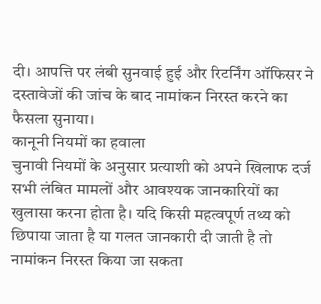दी। आपत्ति पर लंबी सुनवाई हुई और रिटर्निंग ऑफिसर ने दस्तावेजों की जांच के बाद नामांकन निरस्त करने का फैसला सुनाया।
कानूनी नियमों का हवाला
चुनावी नियमों के अनुसार प्रत्याशी को अपने खिलाफ दर्ज सभी लंबित मामलों और आवश्यक जानकारियों का खुलासा करना होता है। यदि किसी महत्वपूर्ण तथ्य को छिपाया जाता है या गलत जानकारी दी जाती है तो नामांकन निरस्त किया जा सकता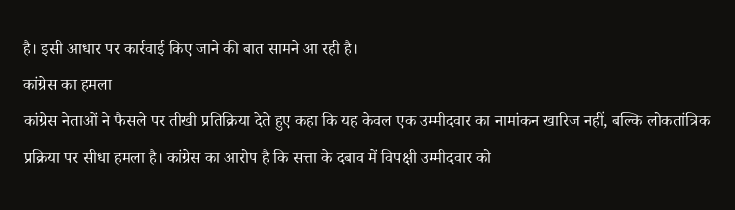है। इसी आधार पर कार्रवाई किए जाने की बात सामने आ रही है।
कांग्रेस का हमला
कांग्रेस नेताओं ने फैसले पर तीखी प्रतिक्रिया देते हुए कहा कि यह केवल एक उम्मीदवार का नामांकन खारिज नहीं, बल्कि लोकतांत्रिक प्रक्रिया पर सीधा हमला है। कांग्रेस का आरोप है कि सत्ता के दबाव में विपक्षी उम्मीदवार को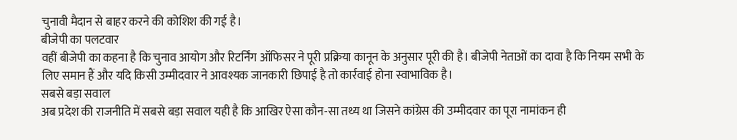चुनावी मैदान से बाहर करने की कोशिश की गई है।
बीजेपी का पलटवार
वहीं बीजेपी का कहना है कि चुनाव आयोग और रिटर्निंग ऑफिसर ने पूरी प्रक्रिया कानून के अनुसार पूरी की है। बीजेपी नेताओं का दावा है कि नियम सभी के लिए समान हैं और यदि किसी उम्मीदवार ने आवश्यक जानकारी छिपाई है तो कार्रवाई होना स्वाभाविक है।
सबसे बड़ा सवाल
अब प्रदेश की राजनीति में सबसे बड़ा सवाल यही है कि आखिर ऐसा कौन-सा तथ्य था जिसने कांग्रेस की उम्मीदवार का पूरा नामांकन ही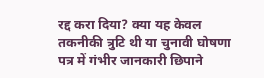रद्द करा दिया? क्या यह केवल तकनीकी त्रुटि थी या चुनावी घोषणा पत्र में गंभीर जानकारी छिपाने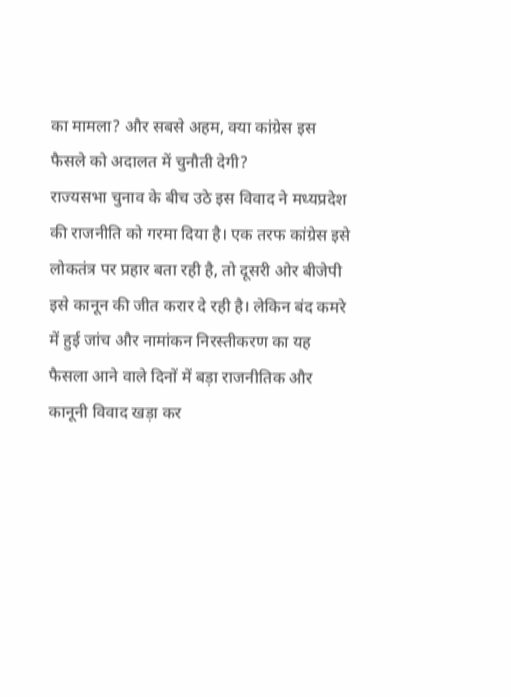का मामला? और सबसे अहम, क्या कांग्रेस इस फैसले को अदालत में चुनौती देगी?
राज्यसभा चुनाव के बीच उठे इस विवाद ने मध्यप्रदेश की राजनीति को गरमा दिया है। एक तरफ कांग्रेस इसे लोकतंत्र पर प्रहार बता रही है, तो दूसरी ओर बीजेपी इसे कानून की जीत करार दे रही है। लेकिन बंद कमरे में हुई जांच और नामांकन निरस्तीकरण का यह फैसला आने वाले दिनों में बड़ा राजनीतिक और कानूनी विवाद खड़ा कर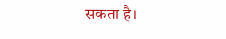सकता है।